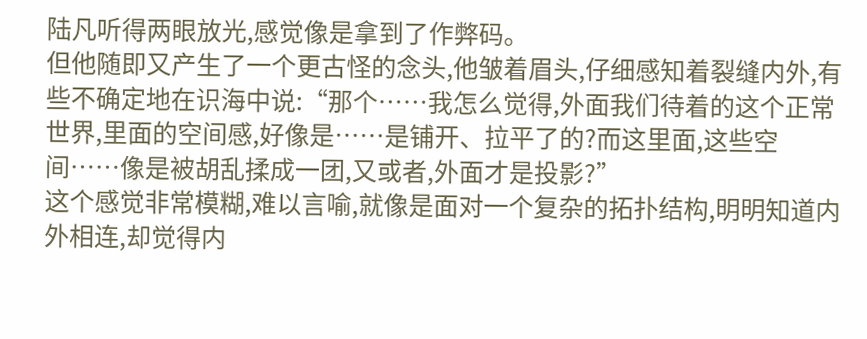陆凡听得两眼放光,感觉像是拿到了作弊码。
但他随即又产生了一个更古怪的念头,他皱着眉头,仔细感知着裂缝内外,有些不确定地在识海中说:“那个……我怎么觉得,外面我们待着的这个正常世界,里面的空间感,好像是……是铺开、拉平了的?而这里面,这些空间……像是被胡乱揉成一团,又或者,外面才是投影?”
这个感觉非常模糊,难以言喻,就像是面对一个复杂的拓扑结构,明明知道内外相连,却觉得内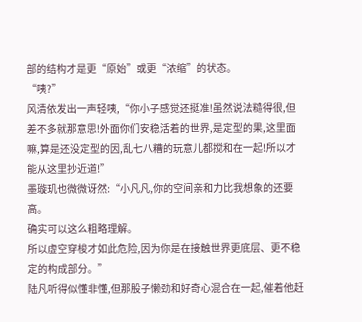部的结构才是更“原始”或更“浓缩”的状态。
“咦?”
风清依发出一声轻咦,“你小子感觉还挺准!虽然说法糙得很,但差不多就那意思!外面你们安稳活着的世界,是定型的果,这里面嘛,算是还没定型的因,乱七八糟的玩意儿都搅和在一起!所以才能从这里抄近道!”
墨璇玑也微微讶然:“小凡凡,你的空间亲和力比我想象的还要高。
确实可以这么粗略理解。
所以虚空穿梭才如此危险,因为你是在接触世界更底层、更不稳定的构成部分。”
陆凡听得似懂非懂,但那股子懒劲和好奇心混合在一起,催着他赶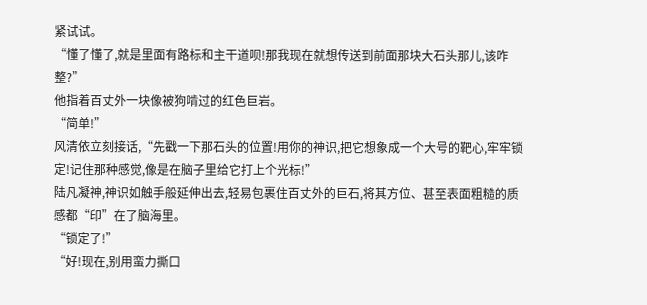紧试试。
“懂了懂了,就是里面有路标和主干道呗!那我现在就想传送到前面那块大石头那儿,该咋整?”
他指着百丈外一块像被狗啃过的红色巨岩。
“简单!”
风清依立刻接话,“先戳一下那石头的位置!用你的神识,把它想象成一个大号的靶心,牢牢锁定!记住那种感觉,像是在脑子里给它打上个光标!”
陆凡凝神,神识如触手般延伸出去,轻易包裹住百丈外的巨石,将其方位、甚至表面粗糙的质感都“印”在了脑海里。
“锁定了!”
“好!现在,别用蛮力撕口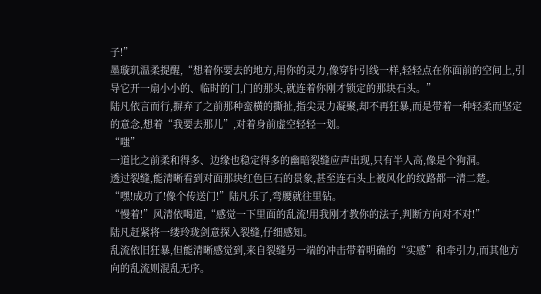子!”
墨璇玑温柔提醒,“想着你要去的地方,用你的灵力,像穿针引线一样,轻轻点在你面前的空间上,引导它开一扇小小的、临时的门,门的那头,就连着你刚才锁定的那块石头。”
陆凡依言而行,摒弃了之前那种蛮横的撕扯,指尖灵力凝聚,却不再狂暴,而是带着一种轻柔而坚定的意念,想着“我要去那儿”,对着身前虚空轻轻一划。
“嗤”
一道比之前柔和得多、边缘也稳定得多的幽暗裂缝应声出现,只有半人高,像是个狗洞。
透过裂缝,能清晰看到对面那块红色巨石的景象,甚至连石头上被风化的纹路都一清二楚。
“嘿!成功了!像个传送门!”陆凡乐了,弯腰就往里钻。
“慢着!”风清依喝道,“感觉一下里面的乱流!用我刚才教你的法子,判断方向对不对!”
陆凡赶紧将一缕玲珑剑意探入裂缝,仔细感知。
乱流依旧狂暴,但能清晰感觉到,来自裂缝另一端的冲击带着明确的“实感”和牵引力,而其他方向的乱流则混乱无序。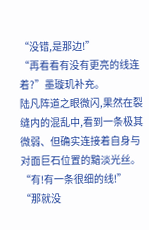“没错,是那边!”
“再看看有没有更亮的线连着?”墨璇玑补充。
陆凡阵道之眼微闪,果然在裂缝内的混乱中,看到一条极其微弱、但确实连接着自身与对面巨石位置的黯淡光丝。
“有!有一条很细的线!”
“那就没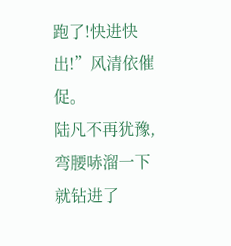跑了!快进快出!”风清依催促。
陆凡不再犹豫,弯腰哧溜一下就钻进了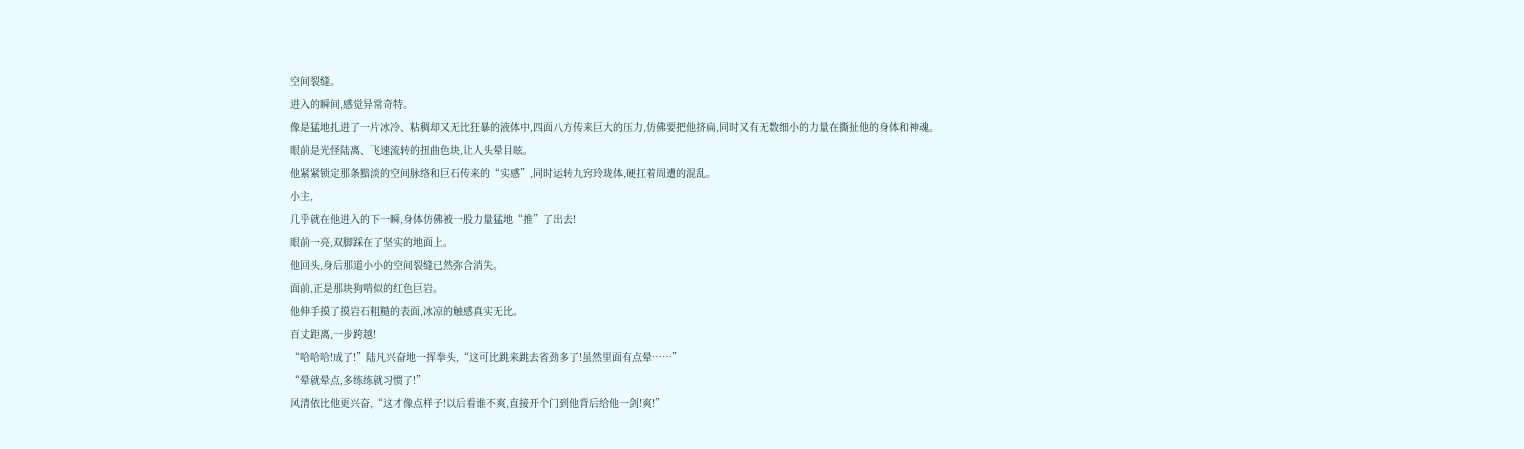空间裂缝。
进入的瞬间,感觉异常奇特。
像是猛地扎进了一片冰冷、粘稠却又无比狂暴的液体中,四面八方传来巨大的压力,仿佛要把他挤扁,同时又有无数细小的力量在撕扯他的身体和神魂。
眼前是光怪陆离、飞速流转的扭曲色块,让人头晕目眩。
他紧紧锁定那条黯淡的空间脉络和巨石传来的“实感”,同时运转九窍玲珑体,硬扛着周遭的混乱。
小主,
几乎就在他进入的下一瞬,身体仿佛被一股力量猛地“推”了出去!
眼前一亮,双脚踩在了坚实的地面上。
他回头,身后那道小小的空间裂缝已然弥合消失。
面前,正是那块狗啃似的红色巨岩。
他伸手摸了摸岩石粗糙的表面,冰凉的触感真实无比。
百丈距离,一步跨越!
“哈哈哈!成了!”陆凡兴奋地一挥拳头,“这可比跳来跳去省劲多了!虽然里面有点晕……”
“晕就晕点,多练练就习惯了!”
风清依比他更兴奋,“这才像点样子!以后看谁不爽,直接开个门到他背后给他一剑!爽!”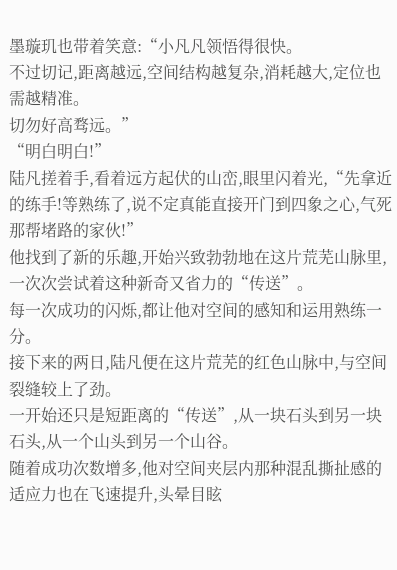墨璇玑也带着笑意:“小凡凡领悟得很快。
不过切记,距离越远,空间结构越复杂,消耗越大,定位也需越精准。
切勿好高骛远。”
“明白明白!”
陆凡搓着手,看着远方起伏的山峦,眼里闪着光,“先拿近的练手!等熟练了,说不定真能直接开门到四象之心,气死那帮堵路的家伙!”
他找到了新的乐趣,开始兴致勃勃地在这片荒芜山脉里,一次次尝试着这种新奇又省力的“传送”。
每一次成功的闪烁,都让他对空间的感知和运用熟练一分。
接下来的两日,陆凡便在这片荒芜的红色山脉中,与空间裂缝较上了劲。
一开始还只是短距离的“传送”,从一块石头到另一块石头,从一个山头到另一个山谷。
随着成功次数增多,他对空间夹层内那种混乱撕扯感的适应力也在飞速提升,头晕目眩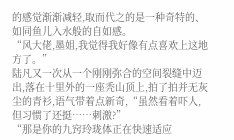的感觉渐渐减轻,取而代之的是一种奇特的、如同鱼儿入水般的自如感。
“风大佬,墨姐,我觉得我好像有点喜欢上这地方了。”
陆凡又一次从一个刚刚弥合的空间裂缝中迈出,落在十里外的一座秃山顶上,拍了拍并无灰尘的青衫,语气带着点新奇,“虽然看着吓人,但习惯了还挺……刺激?”
“那是你的九窍玲珑体正在快速适应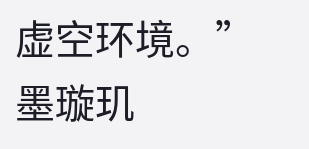虚空环境。”
墨璇玑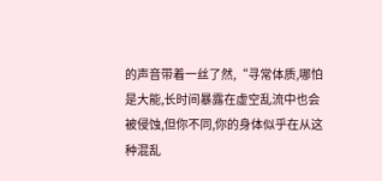的声音带着一丝了然,“寻常体质,哪怕是大能,长时间暴露在虚空乱流中也会被侵蚀,但你不同,你的身体似乎在从这种混乱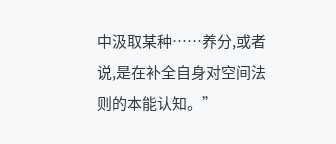中汲取某种……养分,或者说,是在补全自身对空间法则的本能认知。”